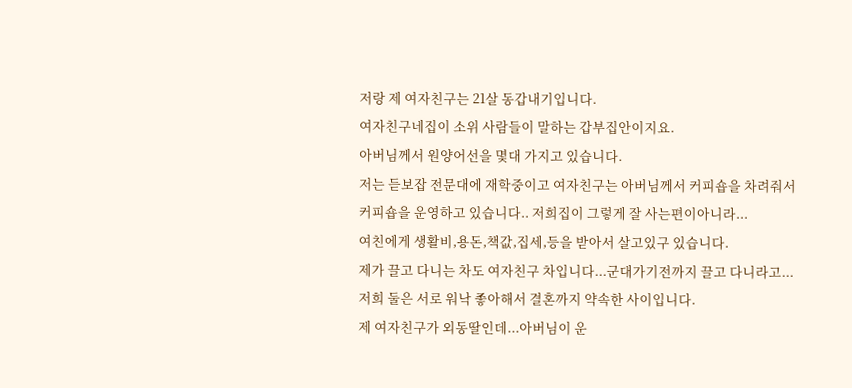저랑 제 여자친구는 21살 동갑내기입니다.
여자친구네집이 소위 사람들이 말하는 갑부집안이지요.
아버님께서 원양어선을 몇대 가지고 있습니다.
저는 듣보잡 전문대에 재학중이고 여자친구는 아버님께서 커피숍을 차려줘서
커피숍을 운영하고 있습니다.. 저희집이 그렇게 잘 사는편이아니라...
여친에게 생활비,용돈,책값,집세,등을 받아서 살고있구 있습니다.
제가 끌고 다니는 차도 여자친구 차입니다...군대가기전까지 끌고 다니라고...
저희 둘은 서로 워낙 좋아해서 결혼까지 약속한 사이입니다.
제 여자친구가 외동딸인데...아버님이 운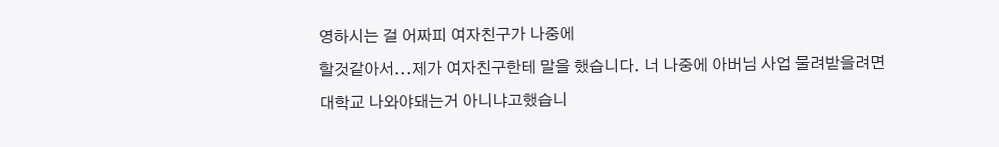영하시는 걸 어짜피 여자친구가 나중에
할것같아서...제가 여자친구한테 말을 했습니다. 너 나중에 아버님 사업 물려받을려면
대학교 나와야돼는거 아니냐고했습니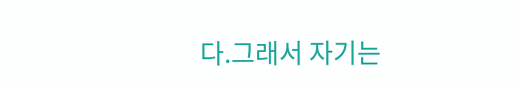다.그래서 자기는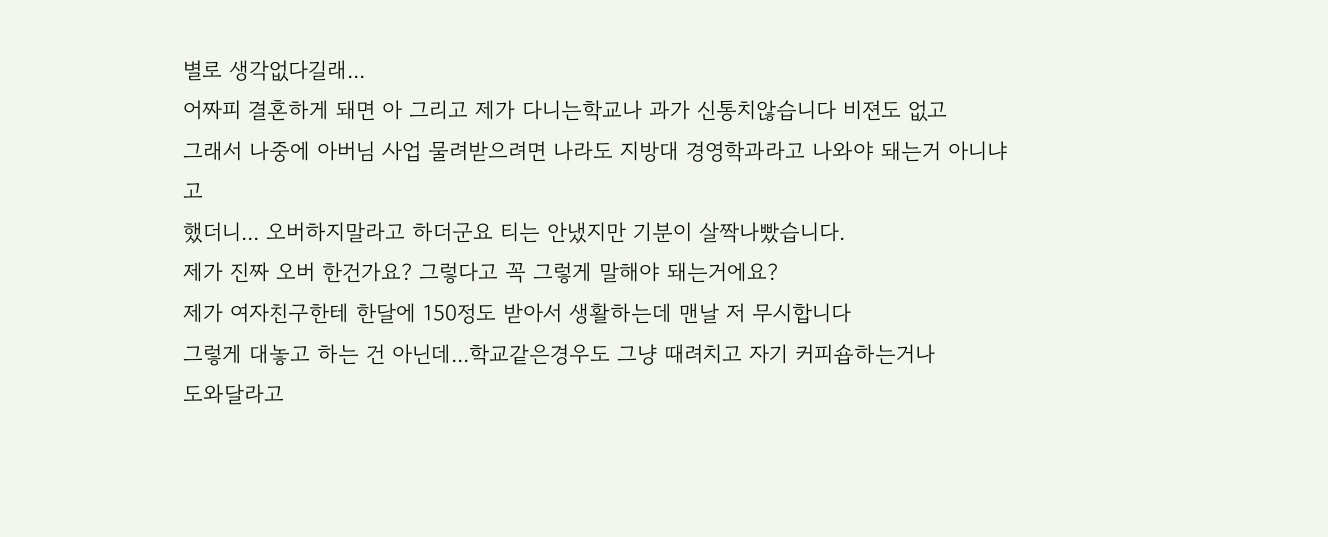별로 생각없다길래...
어짜피 결혼하게 돼면 아 그리고 제가 다니는학교나 과가 신통치않습니다 비젼도 없고
그래서 나중에 아버님 사업 물려받으려면 나라도 지방대 경영학과라고 나와야 돼는거 아니냐고
했더니... 오버하지말라고 하더군요 티는 안냈지만 기분이 살짝나빴습니다.
제가 진짜 오버 한건가요? 그렇다고 꼭 그렇게 말해야 돼는거에요?
제가 여자친구한테 한달에 150정도 받아서 생활하는데 맨날 저 무시합니다
그렇게 대놓고 하는 건 아닌데...학교같은경우도 그냥 때려치고 자기 커피숍하는거나
도와달라고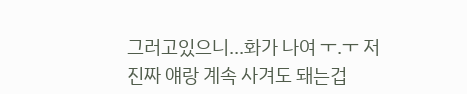그러고있으니...화가 나여 ㅜ.ㅜ 저 진짜 얘랑 계속 사겨도 돼는겁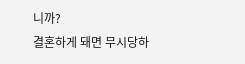니까?
결혼하게 돼면 무시당하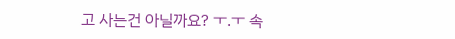고 사는건 아닐까요? ㅜ.ㅜ 속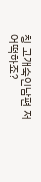칭 고개숙인남편 저 어떡하죠?